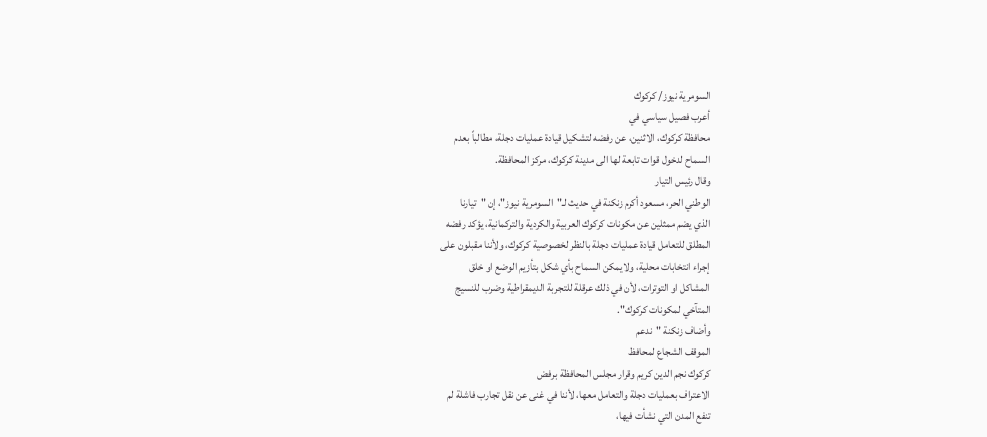السومرية نيوز/ كركوك
أعرب فصيل سياسي في
محافظة كركوك، الاثنين، عن رفضه لتشكيل قيادة عمليات دجلة، مطالباً بعدم
السماح لدخول قوات تابعة لها الى مدينة كركوك، مركز المحافظة.
وقال رئيس التيار
الوطني الحر، مسعود أكرم زنكنة في حديث لـ"السومرية نيوز"، إن "تيارنا
الذي يضم ممثلين عن مكونات كركوك العربية والكردية والتركمانية، يؤكد رفضه
المطلق للتعامل قيادة عمليات دجلة بالنظر لخصوصية كركوك، ولأننا مقبلون على
إجراء انتخابات محلية، ولايمكن السماح بأي شكل بتأزيم الوضع او خلق
المشاكل او التوترات، لأن في ذلك عرقلة للتجربة الديمقراطية وضرب للنسيج
المتآخي لمكونات كركوك".
وأضاف زنكنة "ندعم
الموقف الشجاع لمحافظ
كركوك نجم الدين كريم وقرار مجلس المحافظة برفض
الاعتراف بعمليات دجلة والتعامل معها، لأننا في غنى عن نقل تجارب فاشلة لم
تنفع المدن التي نشأت فيها،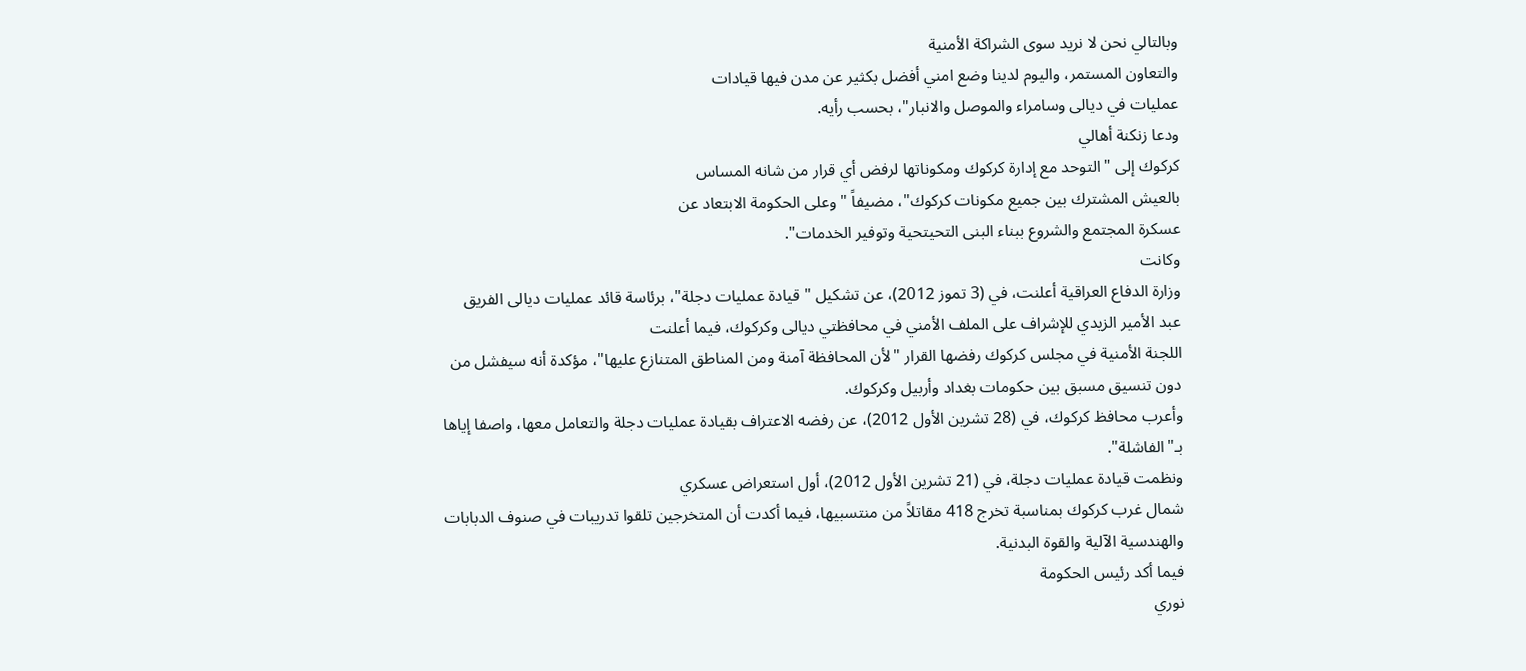وبالتالي نحن لا نريد سوى الشراكة الأمنية
والتعاون المستمر، واليوم لدينا وضع امني أفضل بكثير عن مدن فيها قيادات
عمليات في ديالى وسامراء والموصل والانبار"، بحسب رأيه.
ودعا زنكنة أهالي
كركوك إلى "التوحد مع إدارة كركوك ومكوناتها لرفض أي قرار من شانه المساس
بالعيش المشترك بين جميع مكونات كركوك"، مضيفاً "وعلى الحكومة الابتعاد عن
عسكرة المجتمع والشروع ببناء البنى التحيتحية وتوفير الخدمات".
وكانت
وزارة الدفاع العراقية أعلنت، في (3 تموز 2012)، عن تشكيل "قيادة عمليات دجلة"، برئاسة قائد عمليات ديالى الفريق
عبد الأمير الزيدي للإشراف على الملف الأمني في محافظتي ديالى وكركوك، فيما أعلنت
اللجنة الأمنية في مجلس كركوك رفضها القرار "لأن المحافظة آمنة ومن المناطق المتنازع عليها"، مؤكدة أنه سيفشل من دون تنسيق مسبق بين حكومات بغداد وأربيل وكركوك.
وأعرب محافظ كركوك، في (28 تشرين الأول 2012)، عن رفضه الاعتراف بقيادة عمليات دجلة والتعامل معها، واصفا إياها بـ"الفاشلة".
ونظمت قيادة عمليات دجلة، في (21 تشرين الأول 2012)، أول استعراض عسكري
شمال غرب كركوك بمناسبة تخرج 418 مقاتلاً من منتسبيها، فيما أكدت أن المتخرجين تلقوا تدريبات في صنوف الدبابات والهندسية الآلية والقوة البدنية.
فيما أكد رئيس الحكومة
نوري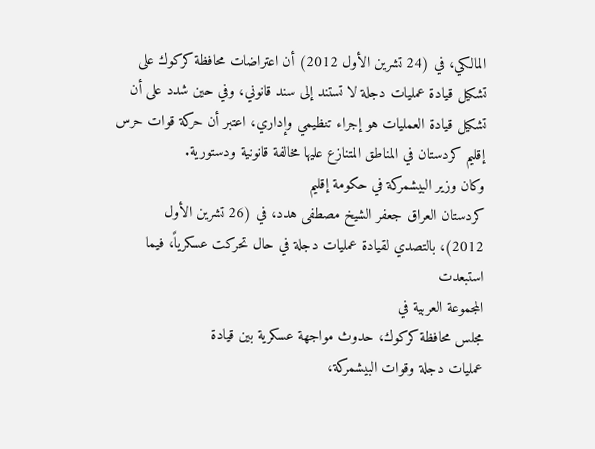المالكي، في (24 تشرين الأول 2012) أن اعتراضات محافظة كركوك على تشكيل قيادة عمليات دجلة لا تستند إلى سند قانوني، وفي حين شدد على أن تشكيل قيادة العمليات هو إجراء تنظيمي وإداري، اعتبر أن حركة قوات حرس
إقليم كردستان في المناطق المتنازع عليها مخالفة قانونية ودستورية.
وكان وزير البيشمركة في حكومة إقليم
كردستان العراق جعفر الشيخ مصطفى هدد، في (26 تشرين الأول
2012)، بالتصدي لقيادة عمليات دجلة في حال تحركت عسكرياً، فيما استبعدت
المجموعة العربية في
مجلس محافظة كركوك، حدوث مواجهة عسكرية بين قيادة
عمليات دجلة وقوات البيشمركة،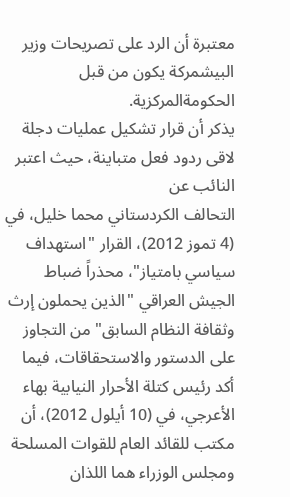معتبرة أن الرد على تصريحات وزير البيشمركة يكون من قبل الحكومةالمركزية.
يذكر أن قرار تشكيل عمليات دجلة لاقى ردود فعل متباينة، حيث اعتبر النائب عن
التحالف الكردستاني محما خليل، في (4 تموز 2012)، القرار "استهداف سياسي بامتياز"، محذراً ضباط الجيش العراقي "الذين يحملون إرث وثقافة النظام السابق" من التجاوز على الدستور والاستحقاقات، فيما أكد رئيس كتلة الأحرار النيابية بهاء
الأعرجي، في (10 أيلول 2012)، أن مكتب للقائد العام للقوات المسلحة ومجلس الوزراء هما اللذان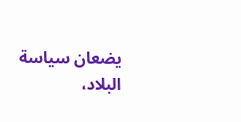يضعان سياسة البلاد،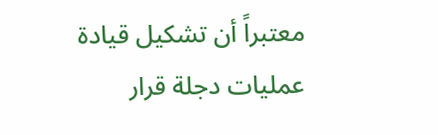معتبراً أن تشكيل قيادة عمليات دجلة قرار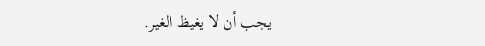يجب أن لا يغيظ الغير.